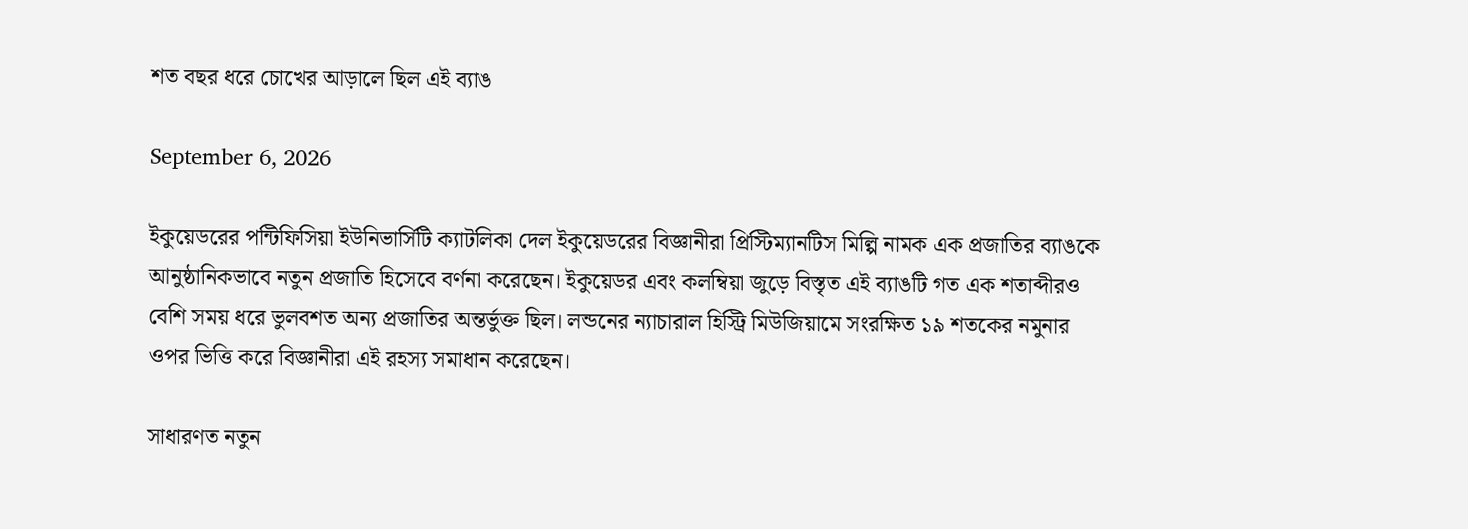শত বছর ধরে চোখের আড়ালে ছিল এই ব্যাঙ

September 6, 2026

ইকুয়েডরের পন্টিফিসিয়া ইউনিভার্সিটি ক্যাটলিকা দেল ইকুয়েডরের বিজ্ঞানীরা প্রিস্টিম্যানটিস মিল্পি নামক এক প্রজাতির ব্যাঙকে আনুষ্ঠানিকভাবে নতুন প্রজাতি হিসেবে বর্ণনা করেছেন। ইকুয়েডর এবং কলম্বিয়া জুড়ে বিস্তৃত এই ব্যাঙটি গত এক শতাব্দীরও বেশি সময় ধরে ভুলবশত অন্য প্রজাতির অন্তর্ভুক্ত ছিল। লন্ডনের ন্যাচারাল হিস্ট্রি মিউজিয়ামে সংরক্ষিত ১৯ শতকের নমুনার ওপর ভিত্তি করে বিজ্ঞানীরা এই রহস্য সমাধান করেছেন।

সাধারণত নতুন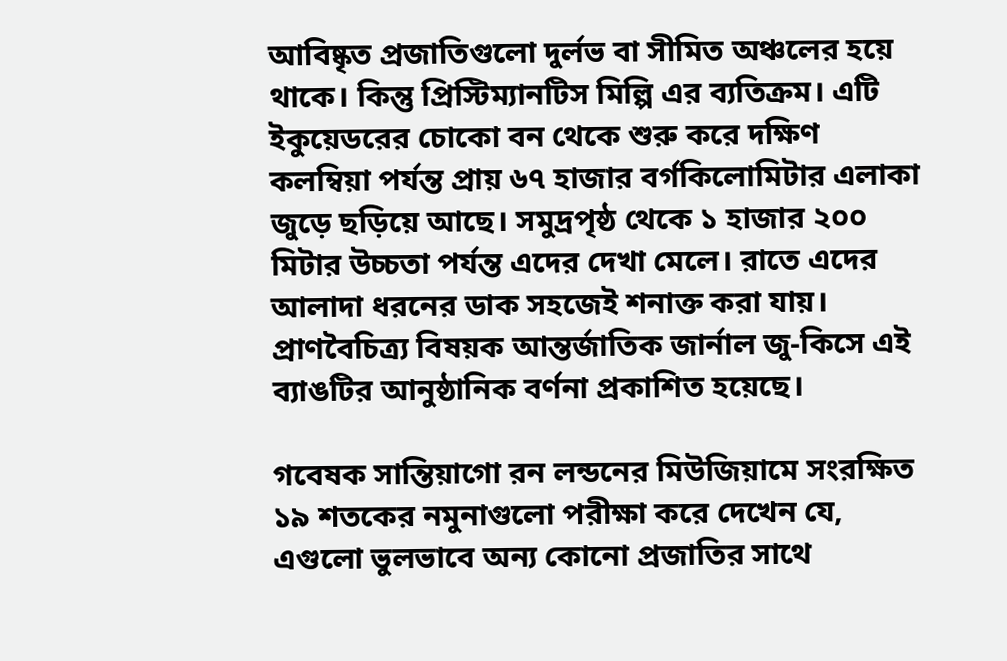আবিষ্কৃত প্রজাতিগুলো দুর্লভ বা সীমিত অঞ্চলের হয়ে থাকে। কিন্তু প্রিস্টিম্যানটিস মিল্পি এর ব্যতিক্রম। এটি ইকুয়েডরের চোকো বন থেকে শুরু করে দক্ষিণ কলম্বিয়া পর্যন্ত প্রায় ৬৭ হাজার বর্গকিলোমিটার এলাকা জুড়ে ছড়িয়ে আছে। সমুদ্রপৃষ্ঠ থেকে ১ হাজার ২০০ মিটার উচ্চতা পর্যন্ত এদের দেখা মেলে। রাতে এদের আলাদা ধরনের ডাক সহজেই শনাক্ত করা যায়। প্রাণবৈচিত্র্য বিষয়ক আন্তর্জাতিক জার্নাল জু-কিসে এই ব্যাঙটির আনুষ্ঠানিক বর্ণনা প্রকাশিত হয়েছে।

গবেষক সান্তিয়াগো রন লন্ডনের মিউজিয়ামে সংরক্ষিত ১৯ শতকের নমুনাগুলো পরীক্ষা করে দেখেন যে, এগুলো ভুলভাবে অন্য কোনো প্রজাতির সাথে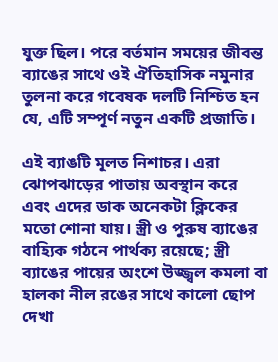যুক্ত ছিল। পরে বর্তমান সময়ের জীবন্ত ব্যাঙের সাথে ওই ঐতিহাসিক নমুনার তুলনা করে গবেষক দলটি নিশ্চিত হন যে, এটি সম্পূর্ণ নতুন একটি প্রজাতি।

এই ব্যাঙটি মূলত নিশাচর। এরা ঝোপঝাড়ের পাতায় অবস্থান করে এবং এদের ডাক অনেকটা ক্লিকের মতো শোনা যায়। স্ত্রী ও পুরুষ ব্যাঙের বাহ্যিক গঠনে পার্থক্য রয়েছে; স্ত্রী ব্যাঙের পায়ের অংশে উজ্জ্বল কমলা বা হালকা নীল রঙের সাথে কালো ছোপ দেখা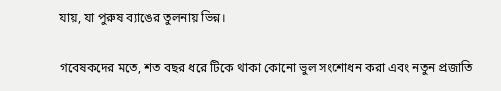যায়, যা পুরুষ ব্যাঙের তুলনায় ভিন্ন।

গবেষকদের মতে, শত বছর ধরে টিকে থাকা কোনো ভুল সংশোধন করা এবং নতুন প্রজাতি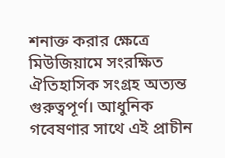শনাক্ত করার ক্ষেত্রে মিউজিয়ামে সংরক্ষিত ঐতিহাসিক সংগ্রহ অত্যন্ত গুরুত্বপূর্ণ। আধুনিক গবেষণার সাথে এই প্রাচীন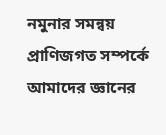নমুনার সমন্বয় প্রাণিজগত সম্পর্কে আমাদের জ্ঞানের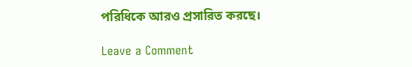পরিধিকে আরও প্রসারিত করছে।

Leave a Comment